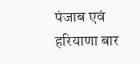पंजाब एवं हरियाणा बार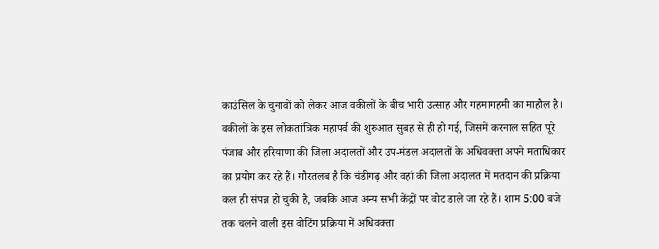काउंसिल के चुनावों को लेकर आज वकीलों के बीच भारी उत्साह और गहमागहमी का माहौल है। वकीलों के इस लोकतांत्रिक महापर्व की शुरुआत सुबह से ही हो गई, जिसमें करनाल सहित पूरे पंजाब और हरियाणा की जिला अदालतों और उप-मंडल अदालतों के अधिवक्ता अपने मताधिकार का प्रयोग कर रहे हैं। गौरतलब है कि चंडीगढ़ और वहां की जिला अदालत में मतदान की प्रक्रिया कल ही संपन्न हो चुकी है, जबकि आज अन्य सभी केंद्रों पर वोट डाले जा रहे हैं। शाम 5:00 बजे तक चलने वाली इस वोटिंग प्रक्रिया में अधिवक्ता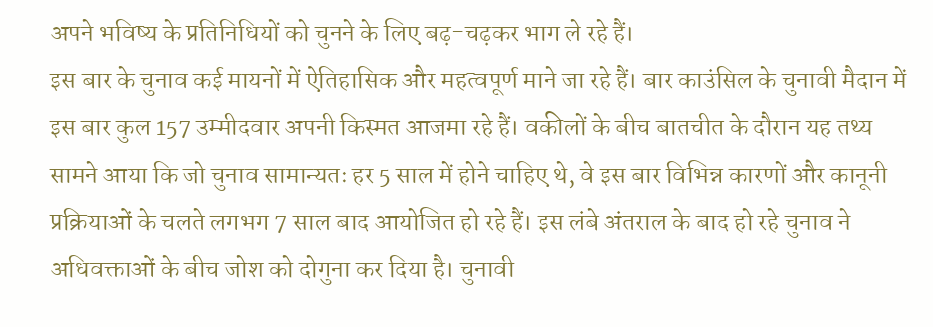अपने भविष्य के प्रतिनिधियों को चुनने के लिए बढ़-चढ़कर भाग ले रहे हैं।
इस बार के चुनाव कई मायनों में ऐतिहासिक और महत्वपूर्ण माने जा रहे हैं। बार काउंसिल के चुनावी मैदान में इस बार कुल 157 उम्मीदवार अपनी किस्मत आजमा रहे हैं। वकीलों के बीच बातचीत के दौरान यह तथ्य सामने आया कि जो चुनाव सामान्यतः हर 5 साल में होने चाहिए थे, वे इस बार विभिन्न कारणों और कानूनी प्रक्रियाओं के चलते लगभग 7 साल बाद आयोजित हो रहे हैं। इस लंबे अंतराल के बाद हो रहे चुनाव ने अधिवक्ताओं के बीच जोश को दोगुना कर दिया है। चुनावी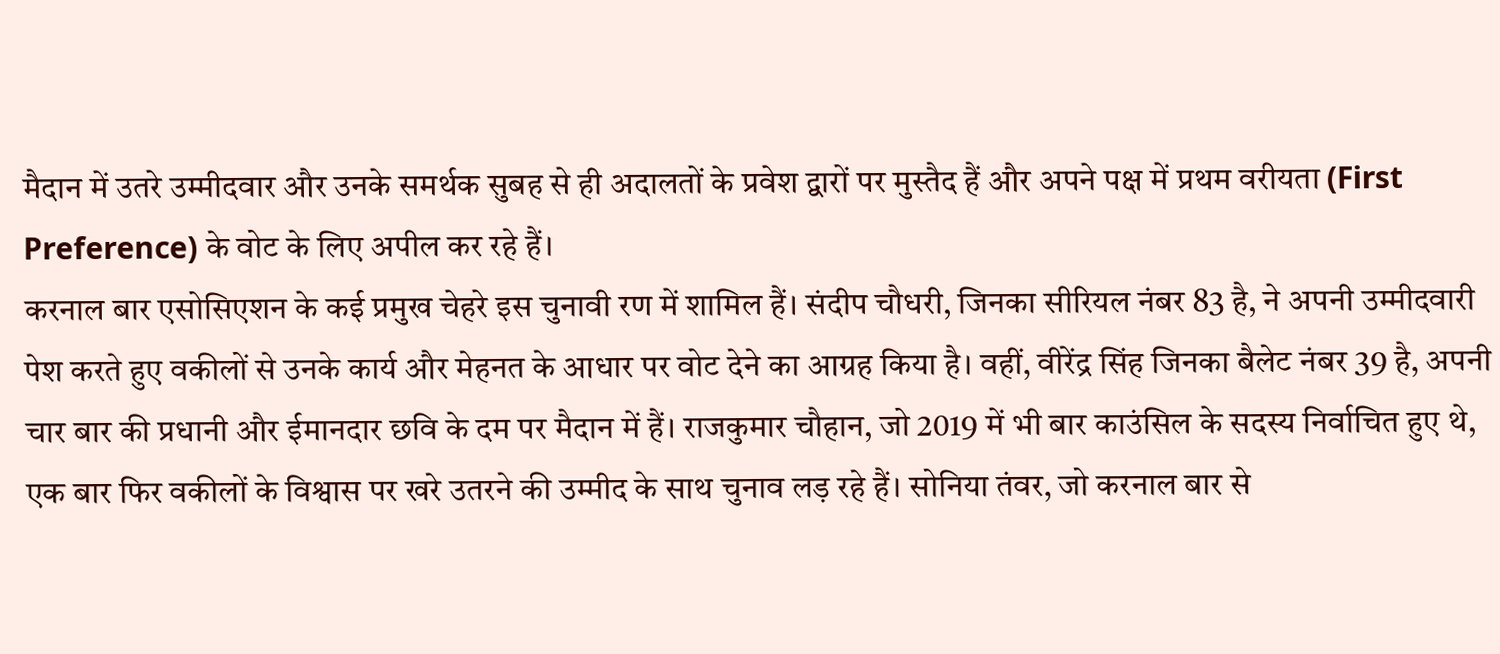मैदान में उतरे उम्मीदवार और उनके समर्थक सुबह से ही अदालतों के प्रवेश द्वारों पर मुस्तैद हैं और अपने पक्ष में प्रथम वरीयता (First Preference) के वोट के लिए अपील कर रहे हैं।
करनाल बार एसोसिएशन के कई प्रमुख चेहरे इस चुनावी रण में शामिल हैं। संदीप चौधरी, जिनका सीरियल नंबर 83 है, ने अपनी उम्मीदवारी पेश करते हुए वकीलों से उनके कार्य और मेहनत के आधार पर वोट देने का आग्रह किया है। वहीं, वीरेंद्र सिंह जिनका बैलेट नंबर 39 है, अपनी चार बार की प्रधानी और ईमानदार छवि के दम पर मैदान में हैं। राजकुमार चौहान, जो 2019 में भी बार काउंसिल के सदस्य निर्वाचित हुए थे, एक बार फिर वकीलों के विश्वास पर खरे उतरने की उम्मीद के साथ चुनाव लड़ रहे हैं। सोनिया तंवर, जो करनाल बार से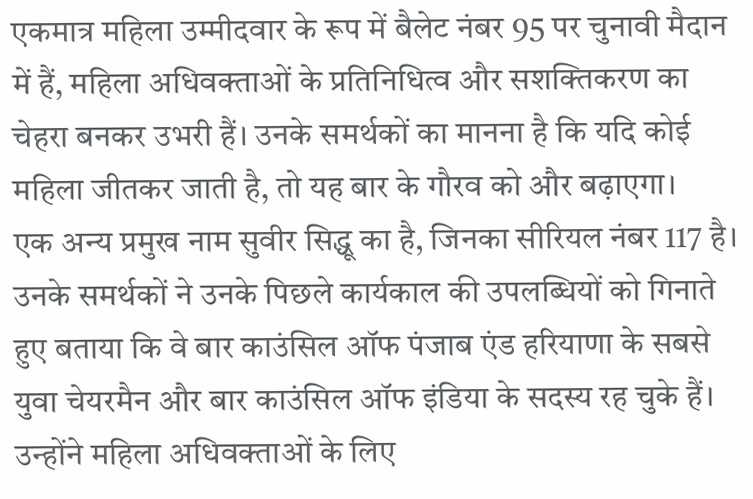एकमात्र महिला उम्मीदवार के रूप में बैलेट नंबर 95 पर चुनावी मैदान में हैं, महिला अधिवक्ताओं के प्रतिनिधित्व और सशक्तिकरण का चेहरा बनकर उभरी हैं। उनके समर्थकों का मानना है कि यदि कोई महिला जीतकर जाती है, तो यह बार के गौरव को और बढ़ाएगा।
एक अन्य प्रमुख नाम सुवीर सिद्धू का है, जिनका सीरियल नंबर 117 है। उनके समर्थकों ने उनके पिछले कार्यकाल की उपलब्धियों को गिनाते हुए बताया कि वे बार काउंसिल ऑफ पंजाब एंड हरियाणा के सबसे युवा चेयरमैन और बार काउंसिल ऑफ इंडिया के सदस्य रह चुके हैं। उन्होंने महिला अधिवक्ताओं के लिए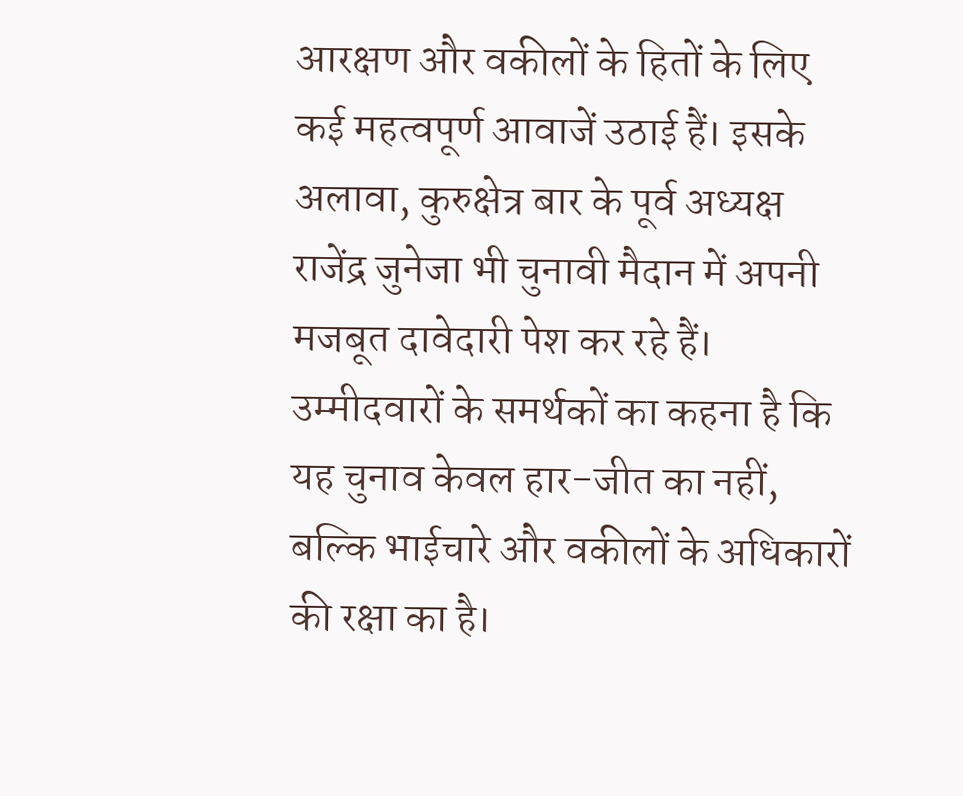आरक्षण और वकीलों के हितों के लिए कई महत्वपूर्ण आवाजें उठाई हैं। इसके अलावा, कुरुक्षेत्र बार के पूर्व अध्यक्ष राजेंद्र जुनेजा भी चुनावी मैदान में अपनी मजबूत दावेदारी पेश कर रहे हैं। उम्मीदवारों के समर्थकों का कहना है कि यह चुनाव केवल हार-जीत का नहीं, बल्कि भाईचारे और वकीलों के अधिकारों की रक्षा का है।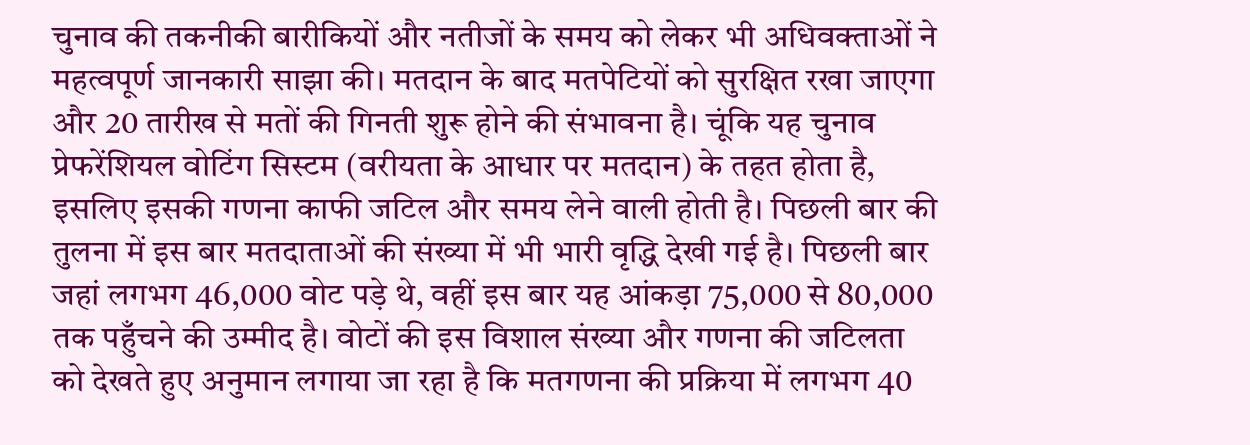चुनाव की तकनीकी बारीकियों और नतीजों के समय को लेकर भी अधिवक्ताओं ने महत्वपूर्ण जानकारी साझा की। मतदान के बाद मतपेटियों को सुरक्षित रखा जाएगा और 20 तारीख से मतों की गिनती शुरू होने की संभावना है। चूंकि यह चुनाव प्रेफरेंशियल वोटिंग सिस्टम (वरीयता के आधार पर मतदान) के तहत होता है, इसलिए इसकी गणना काफी जटिल और समय लेने वाली होती है। पिछली बार की तुलना में इस बार मतदाताओं की संख्या में भी भारी वृद्धि देखी गई है। पिछली बार जहां लगभग 46,000 वोट पड़े थे, वहीं इस बार यह आंकड़ा 75,000 से 80,000 तक पहुँचने की उम्मीद है। वोटों की इस विशाल संख्या और गणना की जटिलता को देखते हुए अनुमान लगाया जा रहा है कि मतगणना की प्रक्रिया में लगभग 40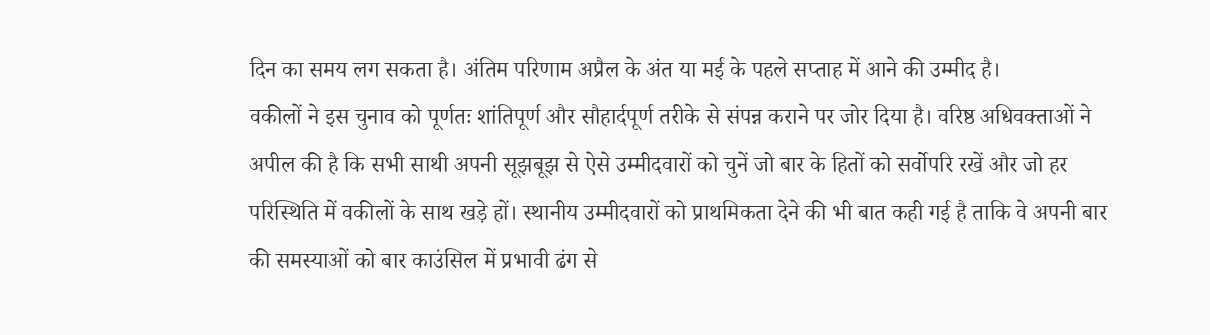दिन का समय लग सकता है। अंतिम परिणाम अप्रैल के अंत या मई के पहले सप्ताह में आने की उम्मीद है।
वकीलों ने इस चुनाव को पूर्णतः शांतिपूर्ण और सौहार्दपूर्ण तरीके से संपन्न कराने पर जोर दिया है। वरिष्ठ अधिवक्ताओं ने अपील की है कि सभी साथी अपनी सूझबूझ से ऐसे उम्मीदवारों को चुनें जो बार के हितों को सर्वोपरि रखें और जो हर परिस्थिति में वकीलों के साथ खड़े हों। स्थानीय उम्मीदवारों को प्राथमिकता देने की भी बात कही गई है ताकि वे अपनी बार की समस्याओं को बार काउंसिल में प्रभावी ढंग से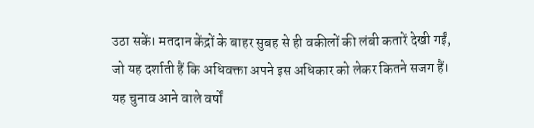उठा सकें। मतदान केंद्रों के बाहर सुबह से ही वकीलों की लंबी कतारें देखी गईं, जो यह दर्शाती हैं कि अधिवक्ता अपने इस अधिकार को लेकर कितने सजग हैं। यह चुनाव आने वाले वर्षों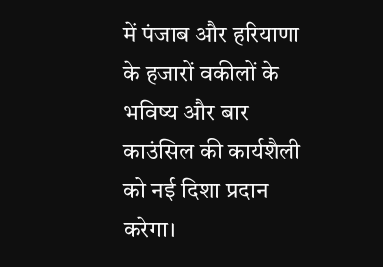में पंजाब और हरियाणा के हजारों वकीलों के भविष्य और बार काउंसिल की कार्यशैली को नई दिशा प्रदान करेगा।